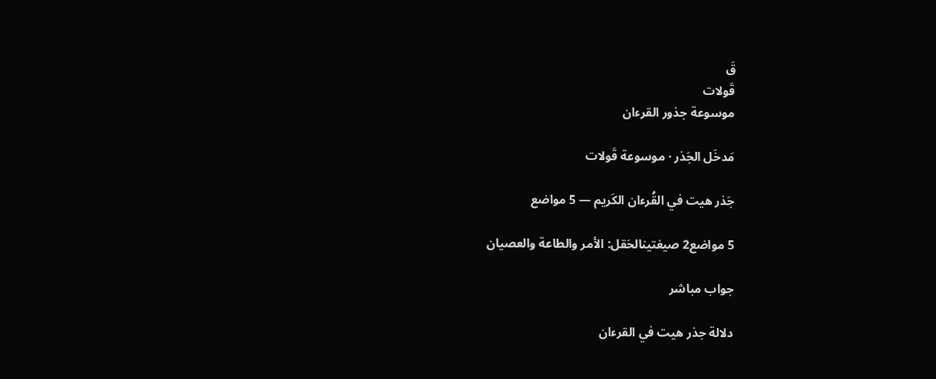قَ
قَولات
موسوعة جذور القرءان

مَدخَل الجَذر · موسوعة قَولات

جَذر هيت في القُرءان الكَريم — 5 مواضع

5 مواضع2 صيغتينالحَقل: الأمر والطاعة والعصيان

جواب مباشر

دلالة جذر هيت في القرءان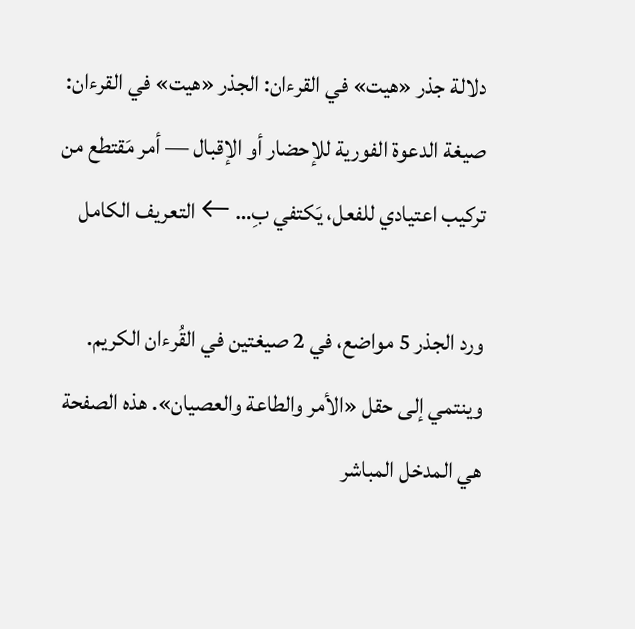دلالة جذر «هيت» في القرءان: الجذر «هيت» في القرءان: صيغة الدعوة الفورية للإحضار أو الإقبال — أمر مَقتطع من تركيب اعتيادي للفعل، يَكتفي بِ… ← التعريف الكامل

ورد الجذر 5 مواضع، في 2 صيغتين في القُرءان الكريم. وينتمي إلى حقل «الأمر والطاعة والعصيان». هذه الصفحة هي المدخل المباشر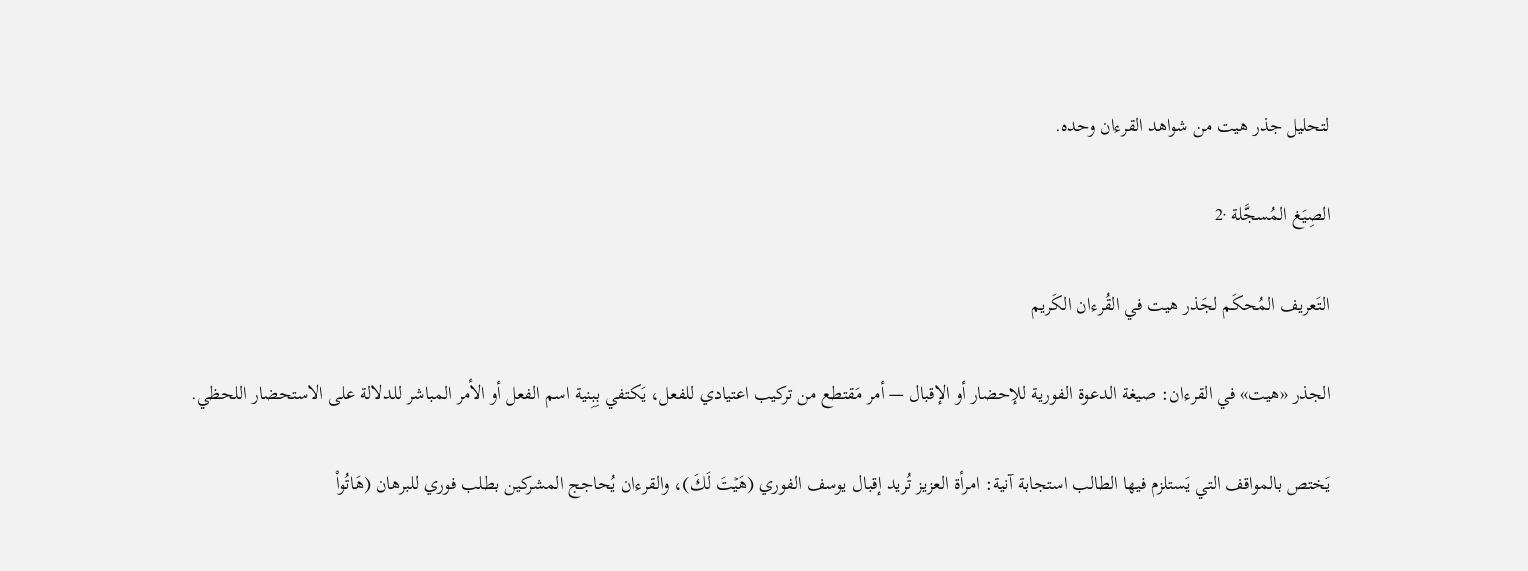لتحليل جذر هيت من شواهد القرءان وحده.

الصِيَغ المُسجَّلة ·2

التَعريف المُحكَم لجَذر هيت في القُرءان الكَريم

الجذر «هيت» في القرءان: صيغة الدعوة الفورية للإحضار أو الإقبال — أمر مَقتطع من تركيب اعتيادي للفعل، يَكتفي بِبِنية اسم الفعل أو الأمر المباشر للدلالة على الاستحضار اللحظي.

يَختص بالمواقف التي يَستلزم فيها الطالب استجابة آنية: امرأة العزيز تُريد إقبال يوسف الفوري (هَيۡتَ لَكَ)، والقرءان يُحاجج المشركين بطلب فوري للبرهان (هَاتُواْ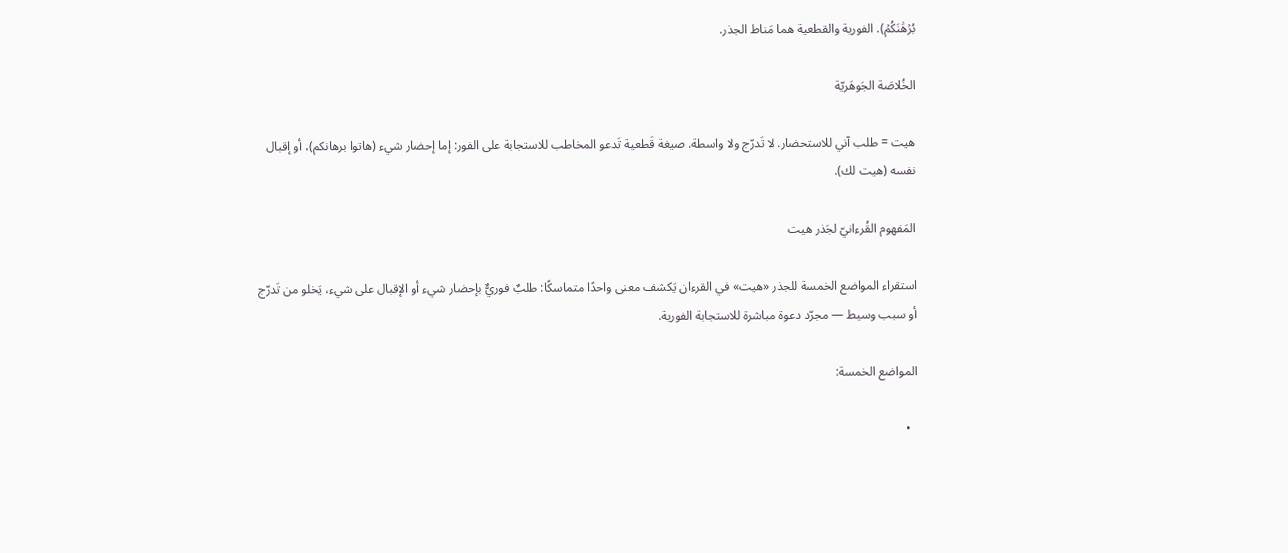بُرۡهَٰنَكُمۡ). الفورية والقطعية هما مَناط الجذر.

الخُلاصَة الجَوهَريّة

هيت = طلب آني للاستحضار. لا تَدرّج ولا واسطة. صيغة قَطعية تَدعو المخاطب للاستجابة على الفور: إما إحضار شيء (هاتوا برهانكم)، أو إقبال نفسه (هيت لك).

المَفهوم القُرءانيّ لجَذر هيت

استقراء المواضع الخمسة للجذر «هيت» في القرءان يَكشف معنى واحدًا متماسكًا: طلبٌ فوريٌّ بإحضار شيء أو الإقبال على شيء، يَخلو من تَدرّج أو سبب وسيط — مجرّد دعوة مباشرة للاستجابة الفورية.

المواضع الخمسة:

  •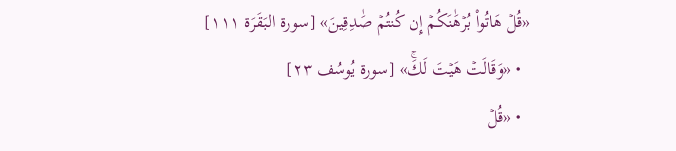«قُلۡ هَاتُواْ بُرۡهَٰنَكُمۡ إِن كُنتُمۡ صَٰدِقِينَ» [سورة البَقَرَة ١١١]
  • «وَقَالَتۡ هَيۡتَ لَكَۚ» [سورة يُوسُف ٢٣]
  • «قُلۡ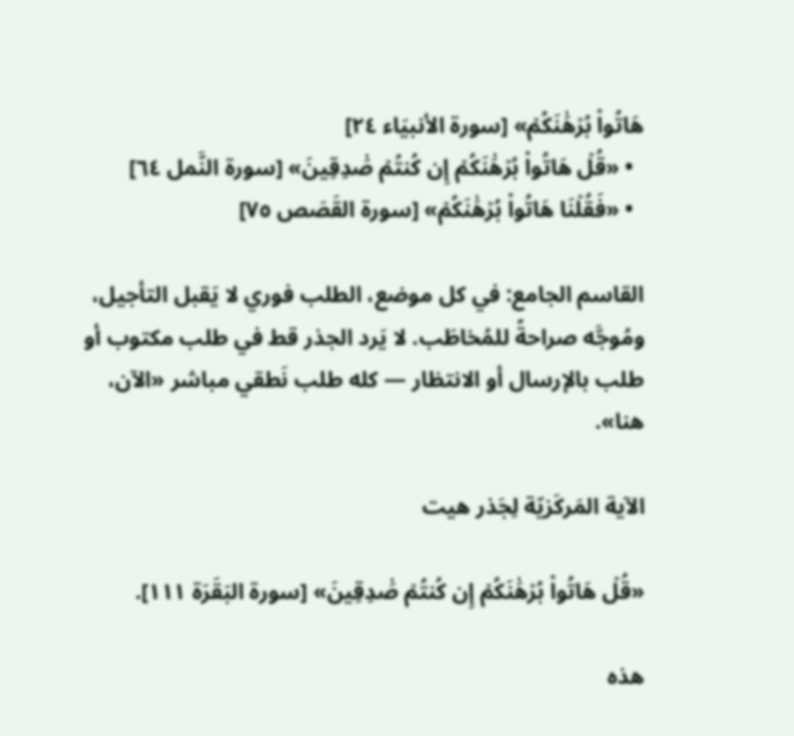هَاتُواْ بُرۡهَٰنَكُمۡ» [سورة الأنبيَاء ٢٤]
  • «قُلۡ هَاتُواْ بُرۡهَٰنَكُمۡ إِن كُنتُمۡ صَٰدِقِينَ» [سورة النَّمل ٦٤]
  • «فَقُلۡنَا هَاتُواْ بُرۡهَٰنَكُمۡ» [سورة القَصَص ٧٥]

القاسم الجامع: في كل موضع، الطلب فوري لا يَقبل التأجيل، ومُوجَّه صراحةً للمُخاطَب. لا يَرد الجذر قط في طلب مكتوب أو طلب بالإرسال أو الانتظار — كله طلب نَطقي مباشر «الآن، هنا».

الآية المَركَزيّة لِجَذر هيت

«قُلۡ هَاتُواْ بُرۡهَٰنَكُمۡ إِن كُنتُمۡ صَٰدِقِينَ» [سورة البَقَرَة ١١١].

هذه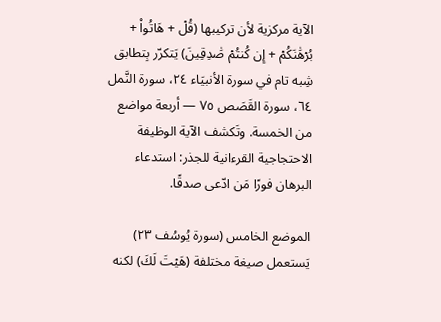الآية مركزية لأن تركيبها (قُلۡ + هَاتُواْ + بُرۡهَٰنَكُمۡ + إِن كُنتُمۡ صَٰدِقِينَ) يَتكرّر بِتطابق شِبه تام في سورة الأنبيَاء ٢٤، سورة النَّمل ٦٤، سورة القَصَص ٧٥ — أربعة مواضع من الخمسة. وتَكشف الآية الوظيفة الاحتجاجية القرءانية للجذر: استدعاء البرهان فورًا مَن ادّعى صدقًا.

الموضع الخامس (سورة يُوسُف ٢٣) يَستعمل صيغة مختلفة (هَيۡتَ لَكَ) لكنه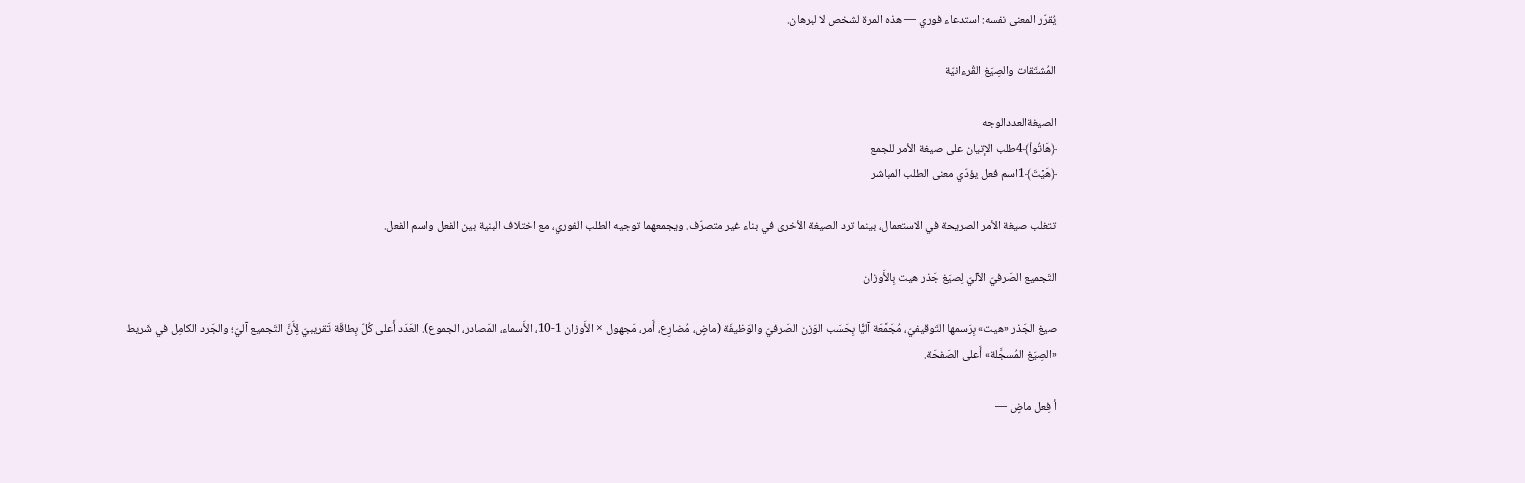يُقرّر المعنى نفسه: استدعاء فوري — هذه المرة لشخص لا لبرهان.

المُشتَقات والصِيَغ القُرءانيّة

الصيغةالعددالوجه
﴿هَاتُواْ﴾4طلب الإتيان على صيغة الأمر للجمع
﴿هَيۡتَ﴾1اسم فعل يؤدّي معنى الطلب المباشر

تتغلب صيغة الأمر الصريحة في الاستعمال، بينما ترد الصيغة الأخرى في بناء غير متصرّف. ويجمعهما توجيه الطلب الفوري، مع اختلاف البنية بين الفعل واسم الفعل.

التَجميع الصَرفيّ الآليّ لِصيَغ جَذر هيت بِالأَوزان

صيغ الجَذر «هيت» بِرَسمها التَوقيفيّ، مُجَمَّعَة آليًّا بِحَسَب الوَزن الصَرفيّ والوَظيفَة (ماضٍ، مُضارِع، أَمر، مَجهول × الأَوزان 1-10، الأَسماء، المَصادر، الجموع). العَدَد أَعلى كُلّ بِطاقَة تَقريبيّ لِأَنَّ التَجميع آليّ؛ والجَرد الكامِل في شَريط «الصِيَغ المُسجَّلة» أَعلى الصَفحَة.

أ فِعل ماضٍ —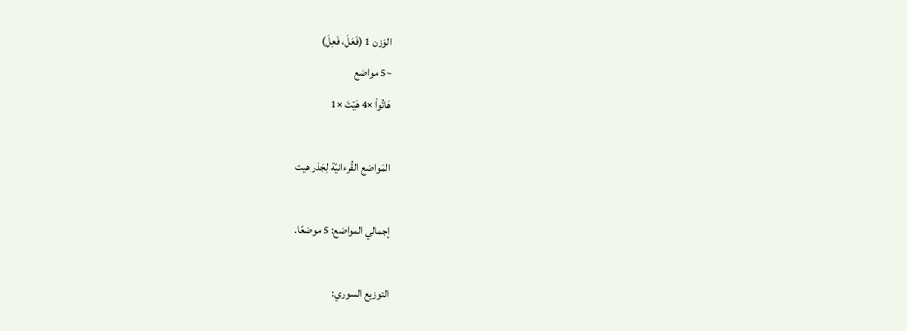الوَزن 1 (فَعَلَ، فَعِلَ)
~5 مواضع
هَاتُواْ ×4 هَيۡتَ ×1

المَواضع القُرءانيّة لِجَذر هيت

إجمالي المواضع: 5 موضعًا.

التوزيع السوري: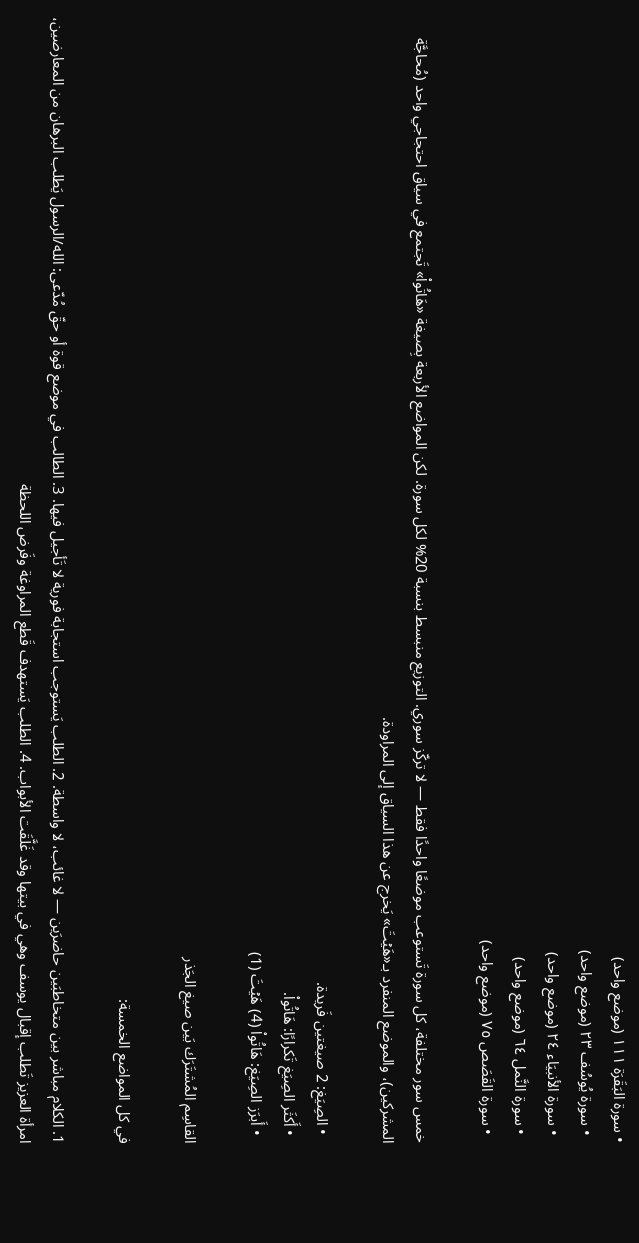• سورة البَقَرَة ١١١ (موضع واحد)
  • سورة يُوسُف ٢٣ (موضع واحد)
  • سورة الأنبيَاء ٢٤ (موضع واحد)
  • سورة النَّمل ٦٤ (موضع واحد)
  • سورة القَصَص ٧٥ (موضع واحد)

خمس سور مختلفة، كل سورة تَستوعب موضعًا واحدًا فقط — لا تركّز سوري. التوزيع منبسط بنسبة 20% لكل سورة. لكن المواضع الأربعة بِصيغة «هَاتُواْ» تَجتمع في سياق احتجاجي واحد (مُحاجَّة المشركين)، والموضع المنفرد بـ«هَيۡتَ» يَخرج عن هذا السياق إلى المراودة.

  • الصِيَغ: 2 صيغتين فَريدة.
  • أَكثَر الصِيَغ تَكرارًا: هَاتُواْ.
  • أَبرَز الصِيَغ: هَاتُواْ (4) هَيۡتَ (1)

القاسِم المُشتَرَك بَين صيغ الجَذر

في كل المواضع الخمسة:

1. الكلام مباشر بين متخاطبَين حاضرَين — لا غائب، لا واسطة. 2. الطلب يَستوجب استجابة فورية لا تَأجيل فيها. 3. الطالب في موضع قوة أو حقّ مُدّعى: الله/الرسول يَطلب البرهان من المعارضين، امرأة العزيز تَطلب إقبال يوسف وهي في بيتها وقد غَلَّقَت الأبواب. 4. الطلب يَستهدف قَطع المراوغة وفَرض اللحظة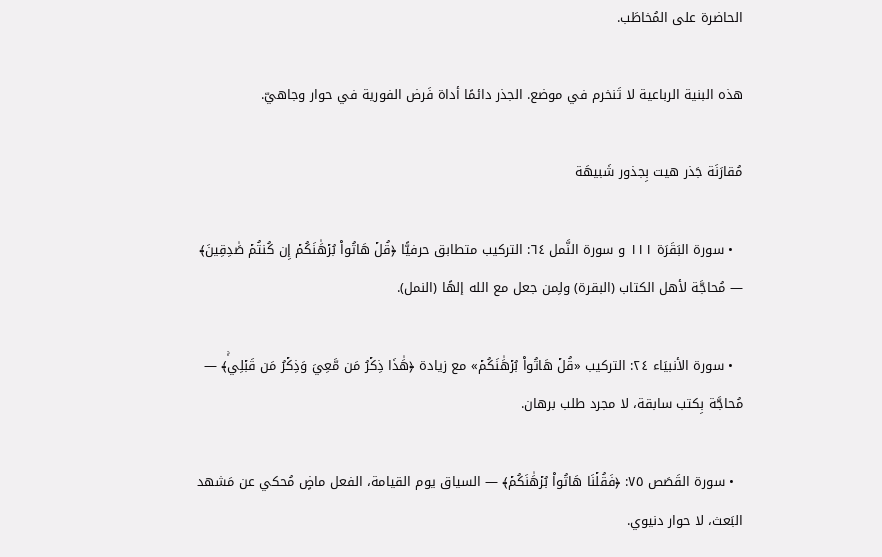الحاضرة على المُخاطَب.

هذه البنية الرباعية لا تَنخرم في موضع. الجذر دائمًا أداة فَرض الفورية في حوار وجاهيّ.

مُقارَنَة جَذر هيت بِجذور شَبيهَة

  • سورة البَقَرَة ١١١ و سورة النَّمل ٦٤: التركيب متطابق حرفيًّا ﴿قُلۡ هَاتُواْ بُرۡهَٰنَكُمۡ إِن كُنتُمۡ صَٰدِقِينَ﴾ — مُحاجَّة لأهل الكتاب (البقرة) ولِمن جعل مع الله إلهًا (النمل).

  • سورة الأنبيَاء ٢٤: التركيب «قُلۡ هَاتُواْ بُرۡهَٰنَكُمۡ» مع زيادة ﴿هَٰذَا ذِكۡرُ مَن مَّعِيَ وَذِكۡرُ مَن قَبۡلِيۚ﴾ — مُحاجَّة بِكتب سابقة، لا مجرد طلب برهان.

  • سورة القَصَص ٧٥: ﴿فَقُلۡنَا هَاتُواْ بُرۡهَٰنَكُمۡ﴾ — السياق يوم القيامة، الفعل ماضٍ مُحكي عن مَشهد البَعث، لا حوار دنيوي.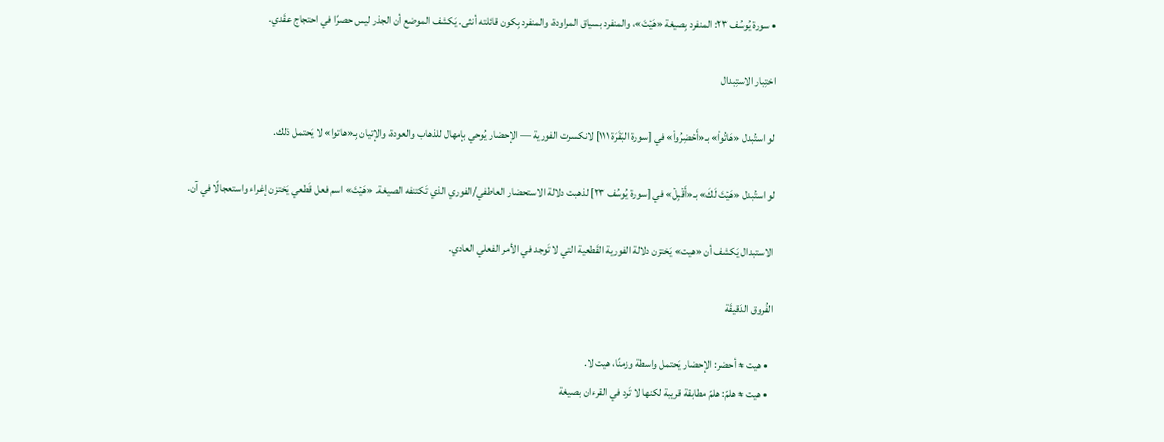• سورة يُوسُف ٢٣: المنفرد بِصيغة «هَيۡتَ»، والمنفرد بسياق المراودة، والمنفرد بِكون قائلته أنثى. يَكشف الموضع أن الجذر ليس حصرًا في احتجاج عقَدي.

اختِبار الاستِبدال

لو استُبدل «هَاتُواْ» بـ«أَحۡضِرُواْ» في [سورة البَقَرَة ١١١] لانكسرت الفورية — الإحضار يُوحي بإمهال للذهاب والعودة، والإتيان بِـ«هاتوا» لا يَحتمل ذلك.

لو استُبدل «هَيۡتَ لَكَ» بـ«أَقۡبِلۡ» في [سورة يُوسُف ٢٣] لذهبت دلالة الاستحضار العاطفي/الفوري الذي تَكتنفه الصيغة. «هَيۡتَ» اسم فعل قَطعي يَختزن إغراء واستعجالًا في آن.

الاستبدال يَكشف أن «هيت» يَختزن دلالة الفورية القَطعية التي لا تَوجد في الأمر الفعلي العادي.

الفُروق الدَقيقَة

  • هيت ≠ أحضر: الإحضار يَحتمل واسطة وزمنًا، هيت لا.
  • هيت ≠ هلمّ: هلمّ مطابقة قريبة لكنها لا تَرد في القرءان بصيغة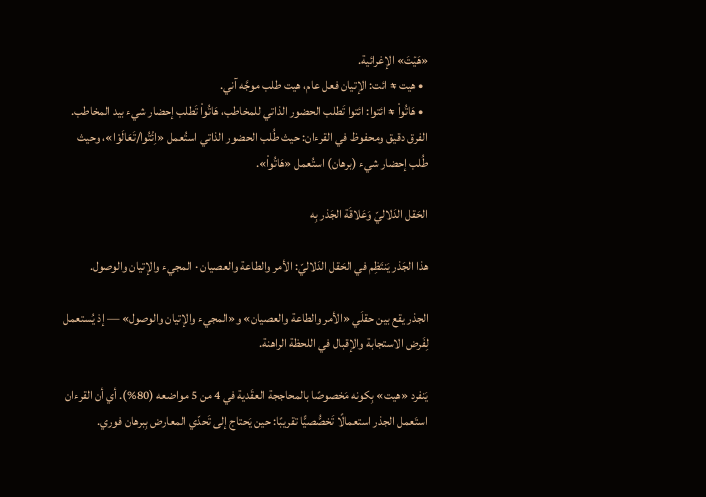«هَيۡتَ» الإغرائية.
  • هيت ≠ ائت: الإتيان فعل عام، هيت طلب موجَّه آني.
  • هَاتُواْ ≠ ائتوا: ائتوا تَطلب الحضور الذاتي للمخاطب، هَاتُواْ تَطلب إحضار شيء بيد المخاطب. الفرق دقيق ومحفوظ في القرءان: حيث طُلب الحضور الذاتي استُعمل «اِئْتُوا/تَعَالَوْا»، وحيث طُلب إحضار شيء (برهان) استُعمل «هَاتُواْ».

الحَقل الدَلاليّ وَعَلاقَة الجَذر بِه

هذا الجَذر يَنتَظِم في الحَقل الدَلاليّ: الأمر والطاعة والعصيان · المجيء والإتيان والوصول.

الجذر يقع بين حقلَي «الأمر والطاعة والعصيان» و«المجيء والإتيان والوصول» — إذ يُستعمل لِفَرض الاستجابة والإقبال في اللحظة الراهنة.

يَنفرد «هيت» بِكونه مَخصوصًا بالمحاججة العقَدية في 4 من 5 مواضعه (80%). أي أن القرءان استَعمل الجذر استعمالًا تَخصُّصيًّا تقريبًا: حين يَحتاج إلى تَحدّي المعارض بِبرهان فوري.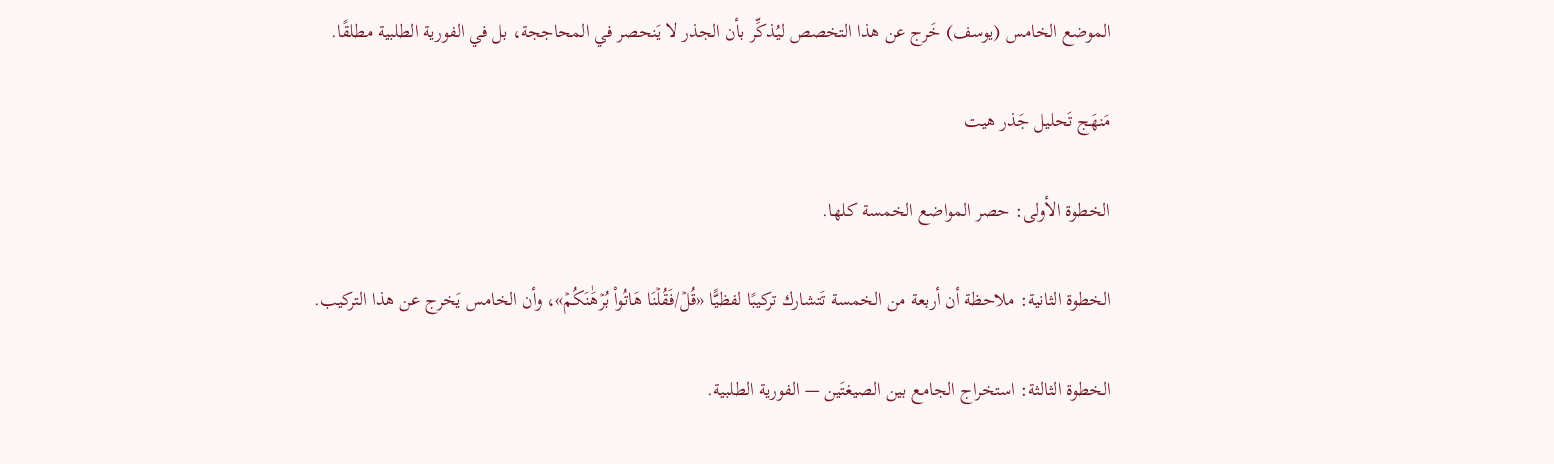الموضع الخامس (يوسف) خَرج عن هذا التخصص ليُذكِّر بأن الجذر لا يَنحصر في المحاججة، بل في الفورية الطلبية مطلقًا.

مَنهَج تَحليل جَذر هيت

الخطوة الأولى: حصر المواضع الخمسة كلها.

الخطوة الثانية: ملاحظة أن أربعة من الخمسة تَتشارك تركيبًا لفظيًّا «قُلۡ/فَقُلۡنَا هَاتُواْ بُرۡهَٰنَكُمۡ»، وأن الخامس يَخرج عن هذا التركيب.

الخطوة الثالثة: استخراج الجامع بين الصيغتَين — الفورية الطلبية.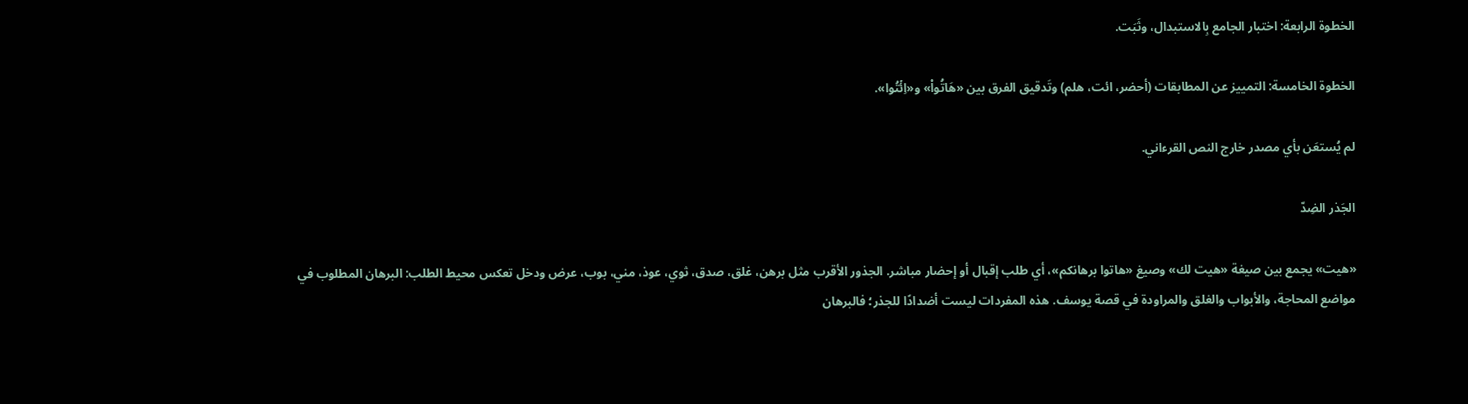الخطوة الرابعة: اختبار الجامع بِالاستبدال، وثَبَت.

الخطوة الخامسة: التمييز عن المطابقات (أحضر، ائت، هلم) وتَدقيق الفرق بين «هَاتُواْ» و«اِئۡتُوا».

لم يُستعَن بأي مصدر خارج النص القرءاني.

الجَذر الضِدّ

«هيت» يجمع بين صيغة «هيت لك» وصيغ «هاتوا برهانكم»، أي طلب إقبال أو إحضار مباشر. الجذور الأقرب مثل برهن، غلق، صدق، ثوي، عوذ، مني، بوب، عرض ودخل تعكس محيط الطلب: البرهان المطلوب في مواضع المحاجة، والأبواب والغلق والمراودة في قصة يوسف. هذه المفردات ليست أضدادًا للجذر؛ فالبرهان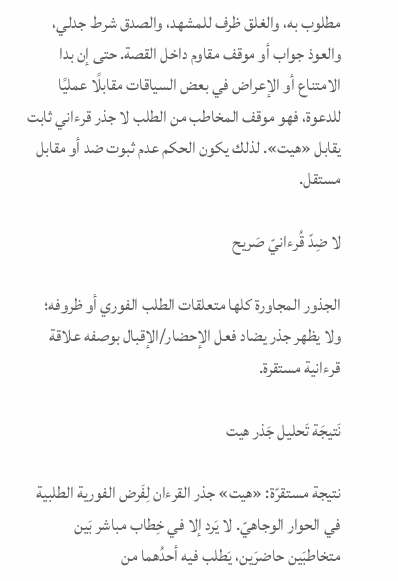مطلوب به، والغلق ظرف للمشهد، والصدق شرط جدلي، والعوذ جواب أو موقف مقاوم داخل القصة. حتى إن بدا الامتناع أو الإعراض في بعض السياقات مقابلًا عمليًا للدعوة، فهو موقف المخاطب من الطلب لا جذر قرءاني ثابت يقابل «هيت». لذلك يكون الحكم عدم ثبوت ضد أو مقابل مستقل.

لا ضِدّ قُرءانيّ صَريح

الجذور المجاورة كلها متعلقات الطلب الفوري أو ظروفه؛ ولا يظهر جذر يضاد فعل الإحضار/الإقبال بوصفه علاقة قرءانية مستقرة.

نَتيجَة تَحليل جَذر هيت

نتيجة مستقرّة: «هيت» جذر القرءان لِفَرض الفورية الطلبية في الحوار الوجاهيّ. لا يَرد إلا في خِطاب مباشر بَين متخاطبَين حاضرَين، يَطلب فيه أحدُهما من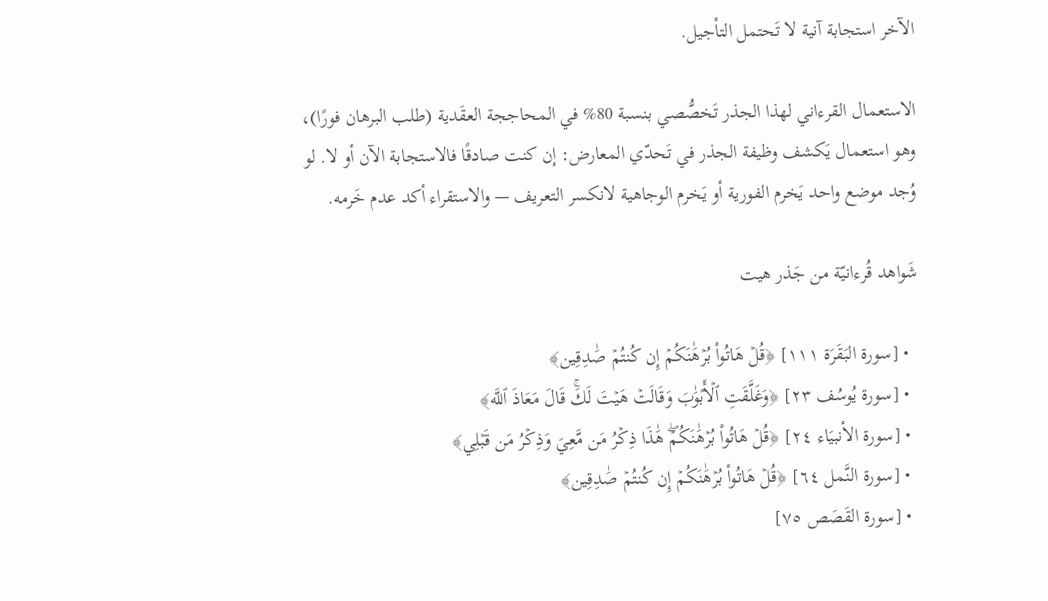الآخر استجابة آنية لا تَحتمل التأجيل.

الاستعمال القرءاني لهذا الجذر تَخصُّصي بنسبة 80% في المحاججة العقَدية (طلب البرهان فورًا)، وهو استعمال يَكشف وظيفة الجذر في تَحدّي المعارض: إن كنت صادقًا فالاستجابة الآن أو لا. لو وُجد موضع واحد يَخرم الفورية أو يَخرم الوجاهية لانكسر التعريف — والاستقراء أكد عدم خَرمه.

شَواهد قُرءانيّة من جَذر هيت

  • [سورة البَقَرَة ١١١] ﴿قُلۡ هَاتُواْ بُرۡهَٰنَكُمۡ إِن كُنتُمۡ صَٰدِقِين﴾
  • [سورة يُوسُف ٢٣] ﴿وَغَلَّقَتِ ٱلۡأَبۡوَٰبَ وَقَالَتۡ هَيۡتَ لَكَۚ قَالَ مَعَاذَ ٱللَّه﴾
  • [سورة الأنبيَاء ٢٤] ﴿قُلۡ هَاتُواْ بُرۡهَٰنَكُمۡۖ هَٰذَا ذِكۡرُ مَن مَّعِيَ وَذِكۡرُ مَن قَبۡلِي﴾
  • [سورة النَّمل ٦٤] ﴿قُلۡ هَاتُواْ بُرۡهَٰنَكُمۡ إِن كُنتُمۡ صَٰدِقِين﴾
  • [سورة القَصَص ٧٥]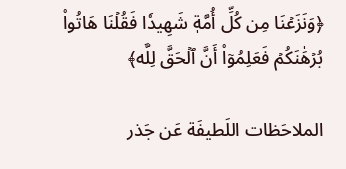﴿وَنَزَعۡنَا مِن كُلِّ أُمَّةٖ شَهِيدٗا فَقُلۡنَا هَاتُواْ بُرۡهَٰنَكُمۡ فَعَلِمُوٓاْ أَنَّ ٱلۡحَقَّ لِلَّه﴾

الملاحَظات اللَطيفَة عَن جَذر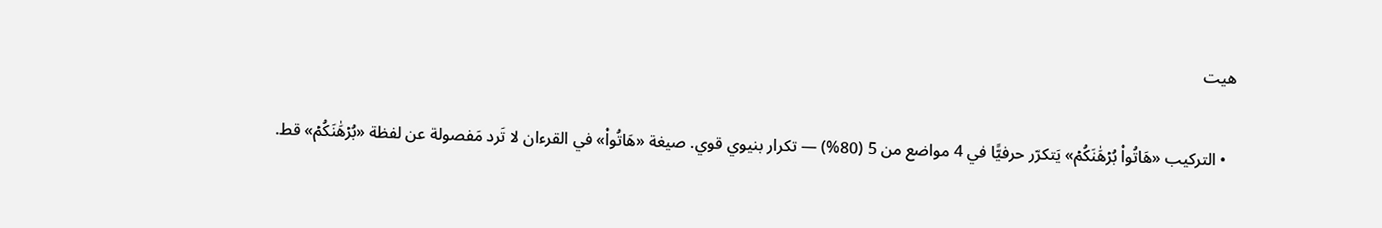هيت

  • التركيب «هَاتُواْ بُرۡهَٰنَكُمۡ» يَتكرّر حرفيًّا في 4 مواضع من 5 (80%) — تكرار بنيوي قوي. صيغة «هَاتُواْ» في القرءان لا تَرد مَفصولة عن لفظة «بُرۡهَٰنَكُمۡ» قط.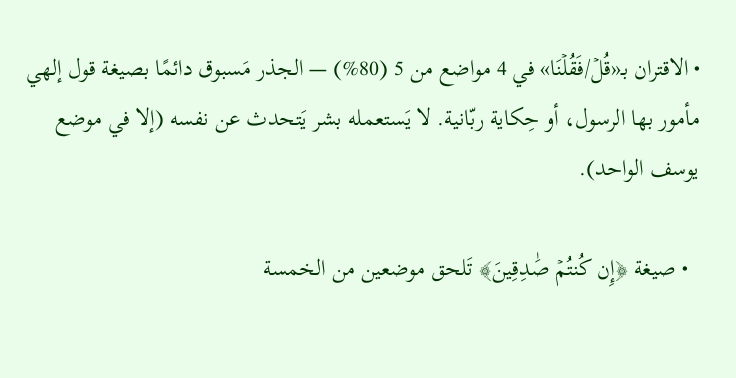• الاقتران بـ«قُلۡ/فَقُلۡنَا» في 4 مواضع من 5 (80%) — الجذر مَسبوق دائمًا بصيغة قول إلهي مأمور بها الرسول، أو حِكاية ربّانية. لا يَستعمله بشر يَتحدث عن نفسه (إلا في موضع يوسف الواحد).

  • صيغة ﴿إِن كُنتُمۡ صَٰدِقِينَ﴾ تَلحق موضعين من الخمسة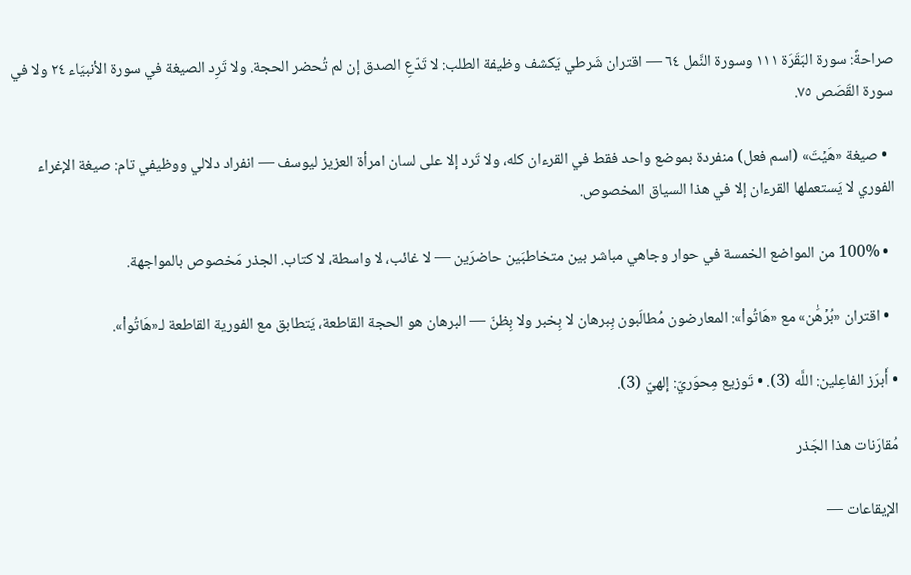صراحةً: سورة البَقَرَة ١١١ وسورة النَّمل ٦٤ — اقتران شَرطي يَكشف وظيفة الطلب: لا تَدّعِ الصدق إن لم تُحضر الحجة. ولا تَرِد الصيغة في سورة الأنبيَاء ٢٤ ولا في سورة القَصَص ٧٥.

  • صيغة «هَيۡتَ» (اسم فعل) منفردة بموضع واحد فقط في القرءان كله، ولا تَرد إلا على لسان امرأة العزيز ليوسف — انفراد دلالي ووظيفي تام: صيغة الإغراء الفوري لا يَستعملها القرءان إلا في هذا السياق المخصوص.

  • 100% من المواضع الخمسة في حوار وجاهي مباشر بين متخاطبَين حاضرَين — لا غائب، لا واسطة، لا كتاب. الجذر مَخصوص بالمواجهة.

  • اقتران «بُرۡهَٰن» مع «هَاتُواْ»: المعارضون مُطالَبون بِبرهان لا بِخبر ولا بِظنّ — البرهان هو الحجة القاطعة، يَتطابق مع الفورية القاطعة لـ«هَاتُواْ».

• أَبرَز الفاعِلين: اللَّه (3). • تَوزيع مِحوَريّ: إلهيّ (3).

مُقارَنات هذا الجَذر

الإيقاعات —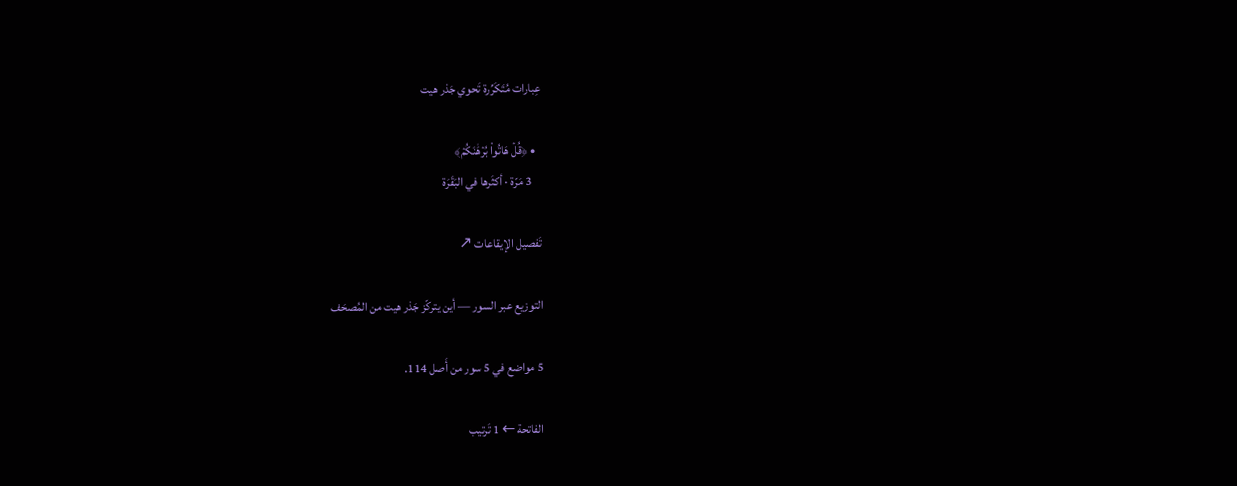عِبارات مُتَكَرِّرة تَحوي جَذر هيت

  • ﴿قُلۡ هَاتُواْ بُرۡهَٰنَكُمۡ﴾
    3 مَرّة · أكثَرها في البَقَرَة

تَفصيل الإيقاعات ↗

التوزيع عبر السور — أين يتركّز جَذر هيت من المُصحَف

5 مواضع في 5 سور من أَصل 114.

الفاتحة ← 1 تَرتيب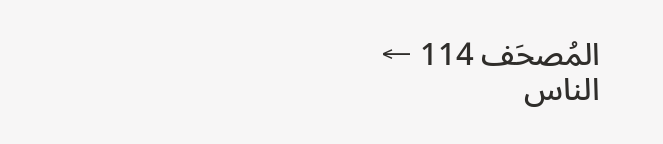المُصحَف 114 ← الناس